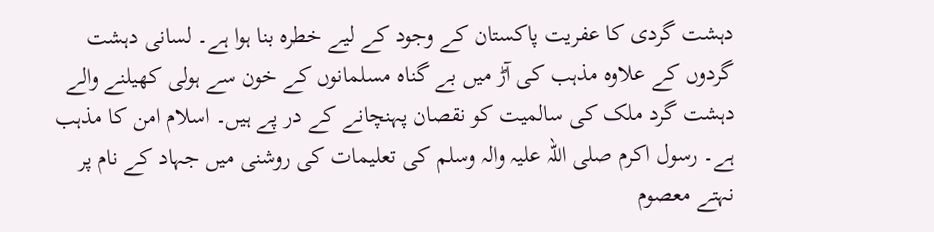دہشت گردی کا عفریت پاکستان کے وجود کے لیے خطرہ بنا ہوا ہے۔ لسانی دہشت گردوں کے علاوہ مذہب کی آڑ میں بے گناہ مسلمانوں کے خون سے ہولی کھیلنے والے دہشت گرد ملک کی سالمیت کو نقصان پہنچانے کے در پے ہیں۔ اسلام امن کا مذہب ہے۔ رسول اکرم صلی اللہ علیہ والہ وسلم کی تعلیمات کی روشنی میں جہاد کے نام پر نہتے معصوم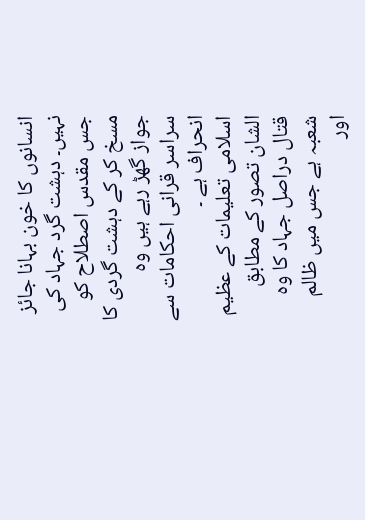انسانوں کا خون بہانا جائز نہیں۔ دہشت گرد جہاد کی جس مقدس اصطلاح کو مسخ کر کے دہشت گردی کا جواز گھڑ رہے ہیں وہ سراسر قرانی احکامات سے انحراف ہے ۔
اسلامی تعلیمات کے عظیم الشان تصور کے مطابق قتال دراصل جہاد کا وہ شعبہ ہے جس میں ظالم اور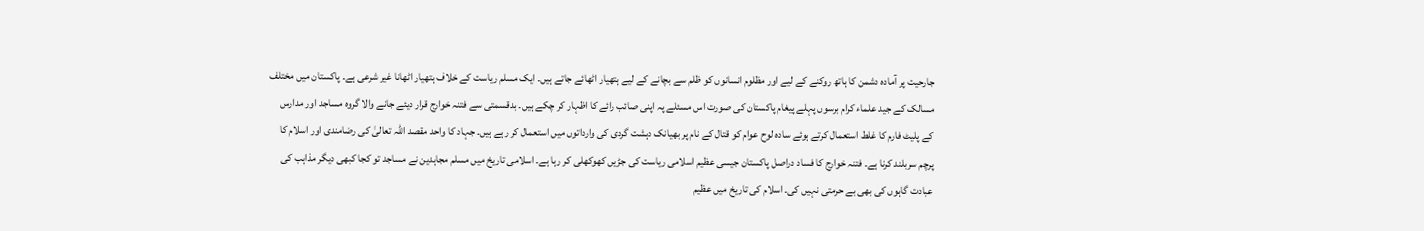جارحیت پر آمادہ دشمن کا ہاتھ روکنے کے لیے اور مظلوم انسانوں کو ظلم سے بچانے کے لیے ہتھیار اٹھائے جاتے ہیں۔ ایک مسلم ریاست کے خلاف ہتھیار اٹھانا غیر شرعی ہے۔ پاکستان میں مختلف مسالک کے جید علماء کرام برسوں پہلے پیغام پاکستان کی صورت اس مسئلے پہ اپنی صائب رائے کا اظہار کر چکے ہیں۔ بدقسمتی سے فتنہ خوارج قرار دیئے جانے والا گروہ مساجد اور مدارس کے پلیٹ فارم کا غلط استعمال کرتے ہوئے سادہ لوح عوام کو قتال کے نام پر بھیانک دہشت گردی کی وارداتوں میں استعمال کر رہے ہیں۔ جہاد کا واحد مقصد اللہ تعالیٰ کی رضامندی اور اسلام کا پرچم سربلند کرنا ہے۔ فتنہ خوارج کا فساد دراصل پاکستان جیسی عظیم اسلامی ریاست کی جڑیں کھوکھلی کر رہا ہے۔ اسلامی تاریخ میں مسلم مجاہدین نے مساجد تو کجا کبھی دیگر مذاہب کی عبادت گاہوں کی بھی بے حرمتی نہیں کی۔ اسلام کی تاریخ میں عظیم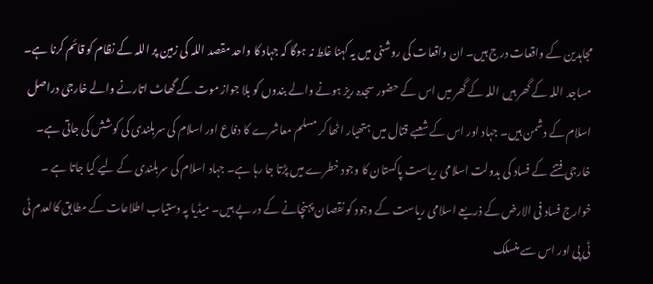مجاہدین کے واقعات درج ہیں۔ ان واقعات کی روشنی میں یہ کہنا غلط نہ ہوگا کہ جہاد کا واحد مقصد اللہ کی زمین پر اللہ کے نظام کو قائم کرنا ہے۔ مساجد اللہ کے گھر ہیں اللہ کے گھر میں اس کے حضور سجدہ ریز ہونے والے بندوں کو بلا جواز موت کے گھاٹ اتارنے والے خارجی دراصل اسلام کے دشمن ہیں۔ جہاد اور اس کے شعبے قتال میں ہتھیار اٹھا کر مسلم معاشرے کا دفاع اور اسلام کی سربلندی کی کوشش کی جاتی ہے۔
خارجی فتنے کے فساد کی بدولت اسلامی ریاست پاکستان کا وجود خطرے میں پڑتا جا رہا ہے۔ جہاد اسلام کی سربلندی کے لیے کیا جاتا ہے ۔ خوارج فساد فی الارض کے ذریعے اسلامی ریاست کے وجود کو نقصان پہنچانے کے در پے ہیں۔ میڈیا پہ دستیاب اطلاعات کے مطابق کالعدم ٹی ٹی پی اور اس سے منسلک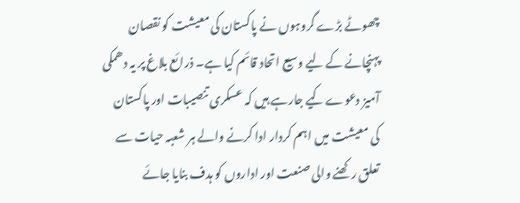چھوٹے بڑے گروہوں نے پاکستان کی معیشت کو نقصان پہنچانے کے لیے وسیع اتحاد قائم کیا ہے۔ ذرائع بلاغ پر یہ دھمکی آمیز دعوے کیے جارہے ہیں کہ عسکری تنصیبات اور پاکستان کی معیشت میں اہم کردار ادا کرنے والے ہر شعبہ حیات سے تعلق رکھنے والی صنعت اور اداروں کو ہدف بنایا جائے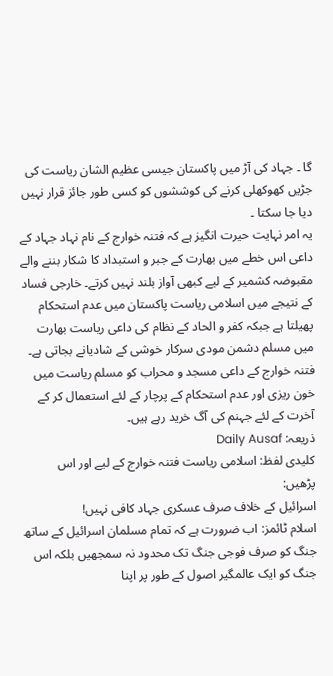گا ۔ جہاد کی آڑ میں پاکستان جیسی عظیم الشان ریاست کی جڑیں کھوکھلی کرنے کی کوششوں کو کسی طور جائز قرار نہیں دیا جا سکتا ۔
یہ امر نہایت حیرت انگیز ہے کہ فتنہ خوارج کے نام نہاد جہاد کے داعی اس خطے میں بھارت کے جبر و استبداد کا شکار بننے والے مقبوضہ کشمیر کے لیے کبھی آواز بلند نہیں کرتے۔ خارجی فساد کے نتیجے میں اسلامی ریاست پاکستان میں عدم استحکام پھیلتا ہے جبکہ کفر و الحاد کے نظام کی داعی ریاست بھارت میں مسلم دشمن مودی سرکار خوشی کے شادیانے بجاتی ہے۔ فتنہ خوارج کے داعی مسجد و محراب کو مسلم ریاست میں خون ریزی اور عدم استحکام کے پرچار کے لئے استعمال کر کے آخرت کے لئے جہنم کی آگ خرید رہے ہیں۔
ذریعہ: Daily Ausaf
کلیدی لفظ: اسلامی ریاست فتنہ خوارج کے لیے اور اس
پڑھیں:
اسرائیل کے خلاف صرف عسکری جہاد کافی نہیں!
اسلام ٹائمز: اب ضرورت ہے کہ تمام مسلمان اسرائیل کے ساتھ جنگ کو صرف فوجی جنگ تک محدود نہ سمجھیں بلکہ اس جنگ کو ایک عالمگیر اصول کے طور پر اپنا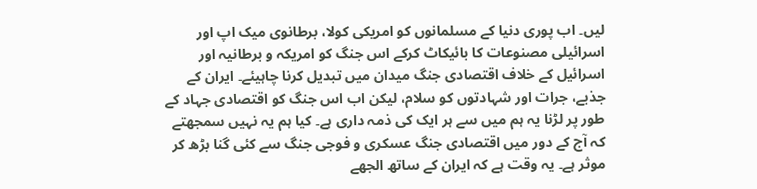لیں۔ اب پوری دنیا کے مسلمانوں کو امریکی کولا، برطانوی میک اپ اور اسرائیلی مصنوعات کا بائیکاٹ کرکے اس جنگ کو امریکہ و برطانیہ اور اسرائیل کے خلاف اقتصادی جنگ میدان میں تبدیل کرنا چاہیئے۔ ایران کے جذبے، جرات اور شہادتوں کو سلام، لیکن اب اس جنگ کو اقتصادی جہاد کے طور پر لڑنا یہ ہم میں سے ہر ایک کی ذمہ داری ہے۔ کیا ہم یہ نہیں سمجھتے کہ آج کے دور میں اقتصادی جنگ عسکری و فوجی جنگ سے کئی گنا بڑھ کر موثر ہے۔ یہ وقت ہے کہ ایران کے ساتھ الجھے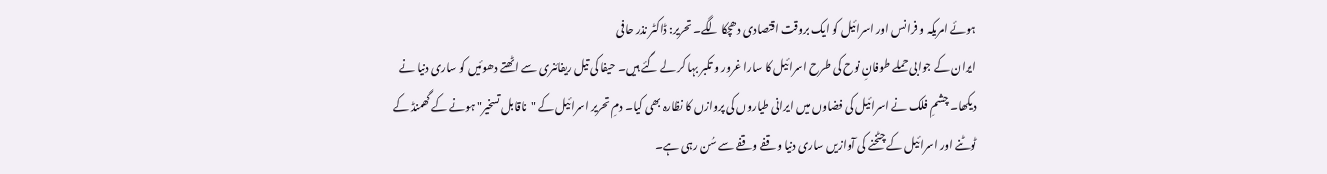ہوئے امریکہ و فرانس اور اسرائیل کو ایک بروقت اقتصادی دھچکا لگے۔ تحریر: ڈاکٹر نذر حافی
ایران کے جوابی حملے طوفانِ نوح کی طرح اسرائیل کا سارا غرور و تکبر بہا کر لے گئے ہیں۔ حیفا کی تیل ریفائنری سے اٹھتے دھوئیں کو ساری دنیا نے دیکھا۔ چشمِ فلک نے اسرائیل کی فضاوں میں ایرانی طیاروں کی پروازں کا نظارہ بھی کیا۔ دمِ تحریر اسرائیل کے "ناقابل تسخیر" ہونے کے گھمنڈ کے ٹوٹنے اور اسرائیل کے چٹخنے کی آوازیں ساری دنیا وقفے وقفے سے سُن رہی ہے۔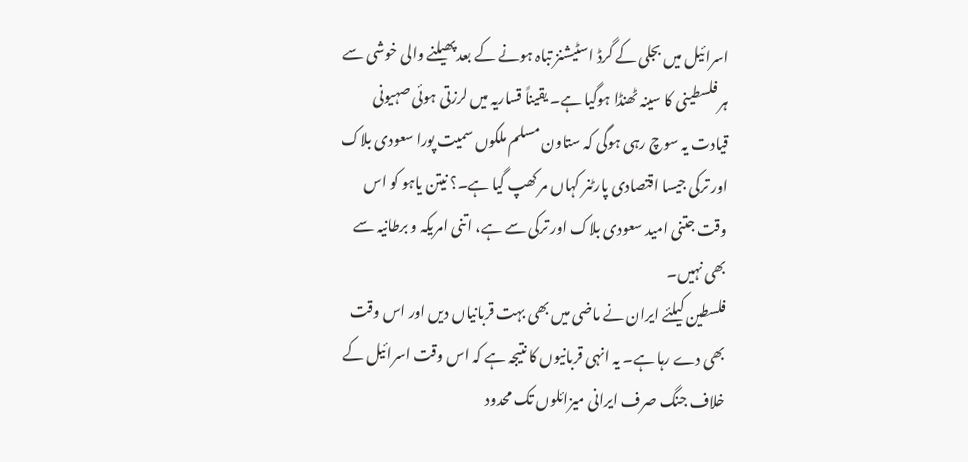اسرائیل میں بجلی کے گرڈ اسٹیشنز تباہ ہونے کے بعد پھیلنے والی خوشی سے ہر فلسطینی کا سینہ ٹھنڈا ہوگیا ہے۔ یقیناً قساریہ میں لرزتی ہوئی صہیونی قیادت یہ سوچ رہی ہوگی کہ ستاون مسلم ملکوں سمیت پورا سعودی بلاک اور ترکی جیسا اقتصادی پارٹنر کہاں مر کھپ گیا ہے۔؟ نیتن یاہو کو اس وقت جتنی امید سعودی بلاک اور ترکی سے ہے، اتنی امریکہ و برطانیہ سے بھی نہیں۔
فلسطین کیلئے ایران نے ماضی میں بھی بہت قربانیاں دیں اور اس وقت بھی دے رہا ہے۔ یہ انہی قربانیوں کا نتیجہ ہے کہ اس وقت اسرائیل کے خلاف جنگ صرف ایرانی میزائلوں تک محدود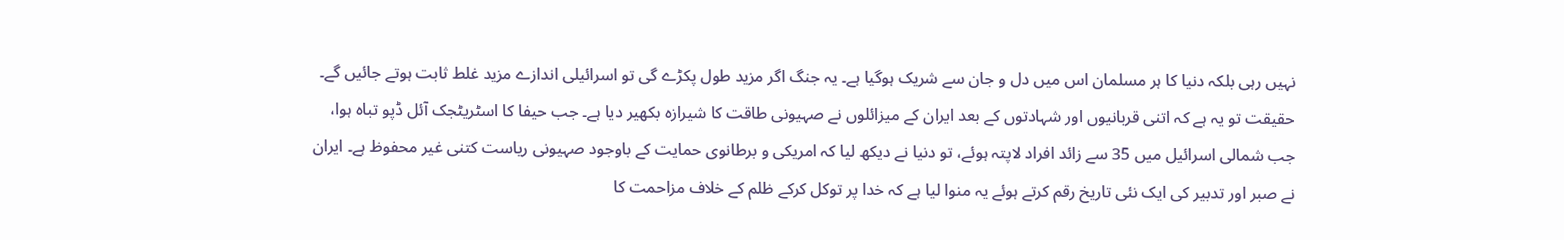نہیں رہی بلکہ دنیا کا ہر مسلمان اس میں دل و جان سے شریک ہوگیا ہے۔ یہ جنگ اگر مزید طول پکڑے گی تو اسرائیلی اندازے مزید غلط ثابت ہوتے جائیں گے۔ حقیقت تو یہ ہے کہ اتنی قربانیوں اور شہادتوں کے بعد ایران کے میزائلوں نے صہیونی طاقت کا شیرازہ بکھیر دیا ہے۔ جب حیفا کا اسٹریٹجک آئل ڈپو تباہ ہوا، جب شمالی اسرائیل میں 35 سے زائد افراد لاپتہ ہوئے، تو دنیا نے دیکھ لیا کہ امریکی و برطانوی حمایت کے باوجود صہیونی ریاست کتنی غیر محفوظ ہے۔ ایران نے صبر اور تدبیر کی ایک نئی تاریخ رقم کرتے ہوئے یہ منوا لیا ہے کہ خدا پر توکل کرکے ظلم کے خلاف مزاحمت کا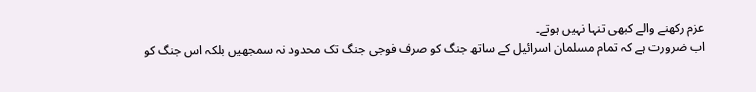عزم رکھنے والے کبھی تنہا نہیں ہوتے۔
اب ضرورت ہے کہ تمام مسلمان اسرائیل کے ساتھ جنگ کو صرف فوجی جنگ تک محدود نہ سمجھیں بلکہ اس جنگ کو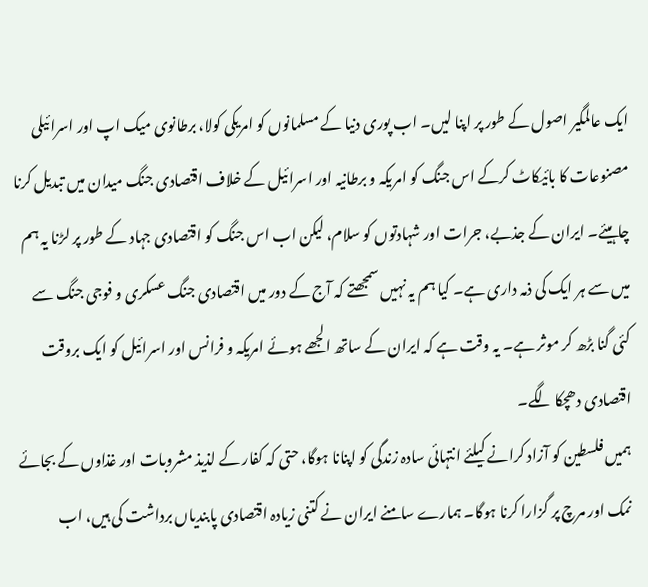ایک عالمگیر اصول کے طور پر اپنا لیں۔ اب پوری دنیا کے مسلمانوں کو امریکی کولا، برطانوی میک اپ اور اسرائیلی مصنوعات کا بائیکاٹ کرکے اس جنگ کو امریکہ و برطانیہ اور اسرائیل کے خلاف اقتصادی جنگ میدان میں تبدیل کرنا چاہیئے۔ ایران کے جذبے، جرات اور شہادتوں کو سلام، لیکن اب اس جنگ کو اقتصادی جہاد کے طور پر لڑنا یہ ہم میں سے ہر ایک کی ذمہ داری ہے۔ کیا ہم یہ نہیں سمجھتے کہ آج کے دور میں اقتصادی جنگ عسکری و فوجی جنگ سے کئی گنا بڑھ کر موثر ہے۔ یہ وقت ہے کہ ایران کے ساتھ الجھے ہوئے امریکہ و فرانس اور اسرائیل کو ایک بروقت اقتصادی دھچکا لگے۔
ہمیں فلسطین کو آزاد کرانے کیلئے انتہائی سادہ زندگی کو اپنانا ہوگا، حتی کہ کفار کے لذیذ مشروبات اور غذاوں کے بجائے نمک اور مرچ پر گزارا کرنا ہوگا۔ ہمارے سامنے ایران نے کتنی زیادہ اقتصادی پابندیاں برداشت کی ہیں، اب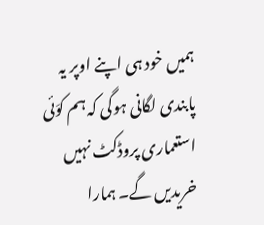ہمیں خود ہی اپنے اوپر یہ پابندی لگانی ہوگی کہ ہم کوَئی استعماری پروڈکٹ نہیں خریدیں گے۔ ہمارا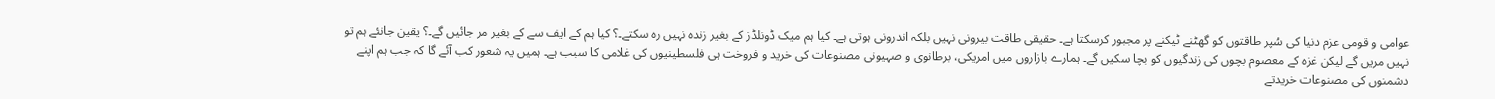عوامی و قومی عزم دنیا کی سُپر طاقتوں کو گھٹنے ٹیکنے پر مجبور کرسکتا ہے۔ حقیقی طاقت بیرونی نہیں بلکہ اندرونی ہوتی ہے۔ کیا ہم میک ڈونلڈز کے بغیر زندہ نہیں رہ سکتے۔؟ کیا ہم کے ایف سے کے بغیر مر جائیں گے۔؟ یقین جانئے ہم تو نہیں مریں گے لیکن غزہ کے معصوم بچوں کی زندگیوں کو بچا سکیں گے۔ ہمارے بازاروں میں امریکی، برطانوی و صہیونی مصنوعات کی خرید و فروخت ہی فلسطینیوں کی غلامی کا سبب ہے۔ ہمیں یہ شعور کب آئے گا کہ جب ہم اپنے دشمنوں کی مصنوعات خریدتے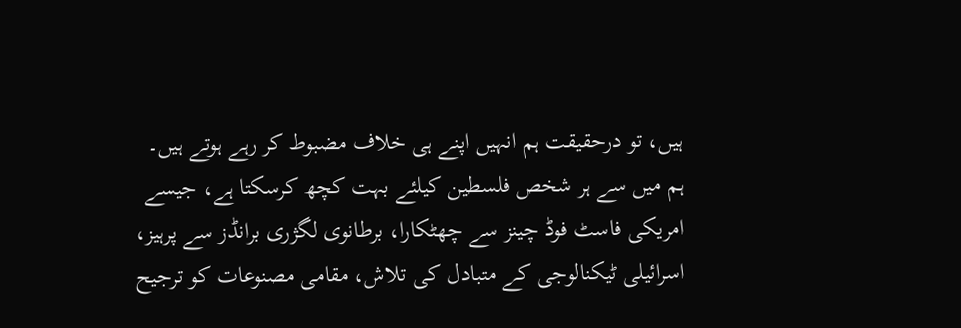ہیں، تو درحقیقت ہم انہیں اپنے ہی خلاف مضبوط کر رہے ہوتے ہیں۔
ہم میں سے ہر شخص فلسطین کیلئے بہت کچھ کرسکتا ہے، جیسے امریکی فاسٹ فوڈ چینز سے چھٹکارا، برطانوی لگژری برانڈز سے پرہیز، اسرائیلی ٹیکنالوجی کے متبادل کی تلاش، مقامی مصنوعات کو ترجیح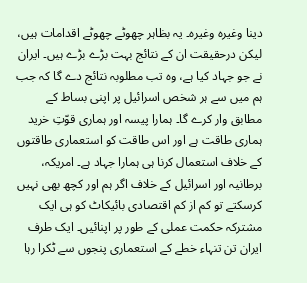دینا وغیرہ وغیرہ۔ یہ بظاہر چھوٹے چھوٹے اقدامات ہیں، لیکن درحقیقت ان کے نتائج بہت بڑے بڑے ہیں۔ ایران نے جو جہاد کیا ہے، وہ تب مطلوبہ نتائج دے گا کہ جب ہم میں سے ہر شخص اسرائیل پر اپنی بساط کے مطابق وار کرے گا۔ ہمارا پیسہ اور ہماری قوّتِ خرید ہماری طاقت ہے اور اس طاقت کو استعماری طاقتوں کے خلاف استعمال کرنا ہی ہمارا جہاد ہے۔ امریکہ، برطانیہ اور اسرائیل کے خلاف اگر ہم اور کچھ بھی نہیں کرسکتے تو کم از کم اقتصادی بائیکاٹ کو ہی ایک مشترکہ حکمت عملی کے طور پر اپنائیں۔ ایک طرف ایران تن تنہاء خطے کے استعماری پنجوں سے ٹکرا رہا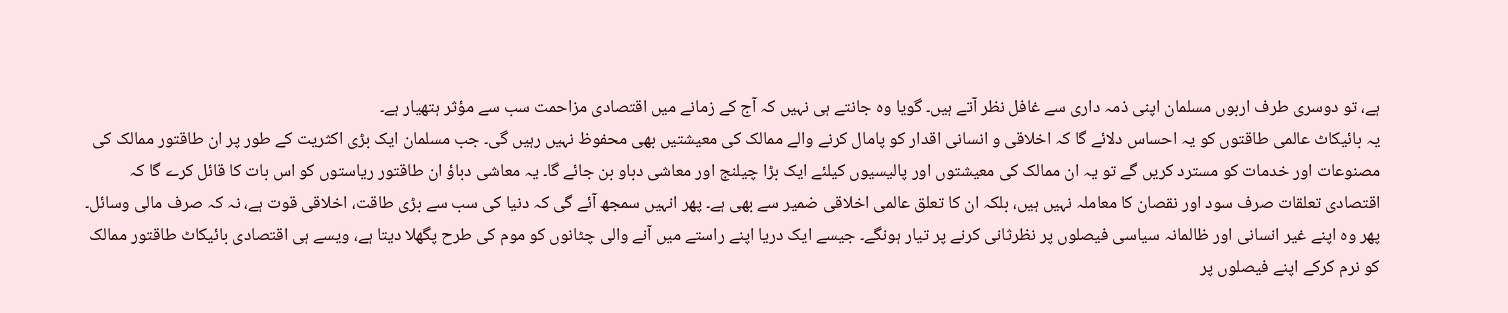ہے، تو دوسری طرف اربوں مسلمان اپنی ذمہ داری سے غافل نظر آتے ہیں۔ گویا وہ جانتے ہی نہیں کہ آج کے زمانے میں اقتصادی مزاحمت سب سے مؤثر ہتھیار ہے۔
یہ بائیکاٹ عالمی طاقتوں کو یہ احساس دلائے گا کہ اخلاقی و انسانی اقدار کو پامال کرنے والے ممالک کی معیشتیں بھی محفوظ نہیں رہیں گی۔ جب مسلمان ایک بڑی اکثریت کے طور پر ان طاقتور ممالک کی مصنوعات اور خدمات کو مسترد کریں گے تو یہ ان ممالک کی معیشتوں اور پالیسیوں کیلئے ایک بڑا چیلنج اور معاشی دباو بن جائے گا۔ یہ معاشی دباؤ ان طاقتور ریاستوں کو اس بات کا قائل کرے گا کہ اقتصادی تعلقات صرف سود اور نقصان کا معاملہ نہیں ہیں، بلکہ ان کا تعلق عالمی اخلاقی ضمیر سے بھی ہے۔ پھر انہیں سمجھ آئے گی کہ دنیا کی سب سے بڑی طاقت، اخلاقی قوت ہے، نہ کہ صرف مالی وسائل۔ پھر وہ اپنے غیر انسانی اور ظالمانہ سیاسی فیصلوں پر نظرثانی کرنے پر تیار ہونگے۔ جیسے ایک دریا اپنے راستے میں آنے والی چٹانوں کو موم کی طرح پگھلا دیتا ہے، ویسے ہی اقتصادی بائیکاٹ طاقتور ممالک کو نرم کرکے اپنے فیصلوں پر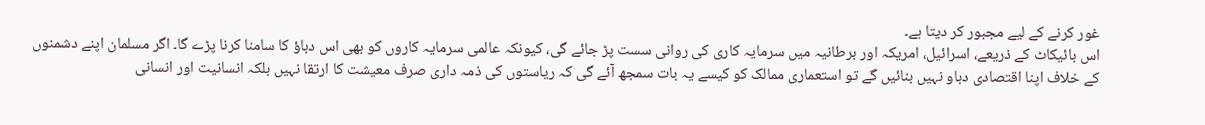غور کرنے کے لیے مجبور کر دیتا ہے۔
اس بائیکاٹ کے ذریعے، اسرائیل، امریکہ اور برطانیہ میں سرمایہ کاری کی روانی سست پڑ جائے گی، کیونکہ عالمی سرمایہ کاروں کو بھی اس دباؤ کا سامنا کرنا پڑے گا۔ اگر مسلمان اپنے دشمنوں کے خلاف اپنا اقتصادی دباو نہیں بنائیں گے تو استعماری ممالک کو کیسے یہ بات سمجھ آئے گی کہ ریاستوں کی ذمہ داری صرف معیشت کا ارتقا نہیں بلکہ انسانیت اور انسانی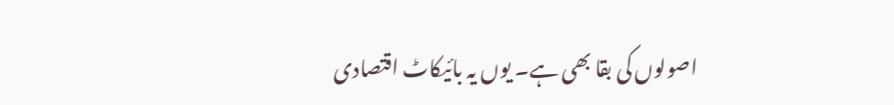اصولوں کی بقا بھی ہے۔ یوں یہ بائیکاٹ اقتصادی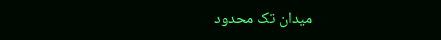میدان تک محدود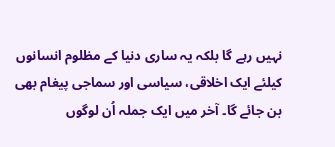نہیں رہے گا بلکہ یہ ساری دنیا کے مظلوم انسانوں کیلئے ایک اخلاقی، سیاسی اور سماجی پیغام بھی بن جائے گا۔ آخر میں ایک جملہ اُن لوگوں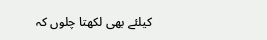کیلئے بھی لکھتا چلوں کہ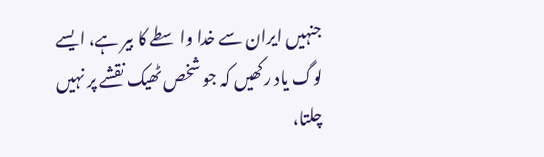جنہیں ایران سے خدا واسطے کا بیر ہے، ایسے لوگ یاد رکھیں کہ جو شخص ٹھیک نقشے پر نہیں چلتا،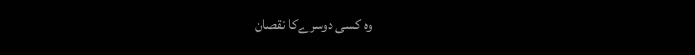وہ کسی دوسرےکا نقصان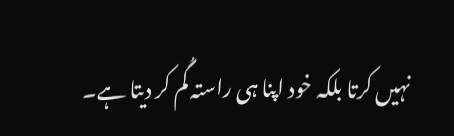نہیں کرتا بلکہ خود اپنا ہی راستہ گُم کر دیتا ہے۔